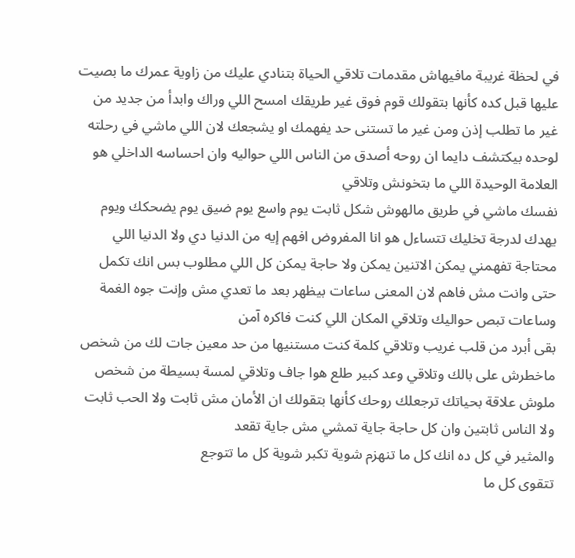في لحظة غريبة مافيهاش مقدمات تلاقي الحياة بتنادي عليك من زاوية عمرك ما بصيت عليها قبل كده كأنها بتقولك قوم فوق غير طريقك امسح اللي وراك وابدأ من جديد من غير ما تطلب إذن ومن غير ما تستنى حد يفهمك او يشجعك لان اللي ماشي في رحلته لوحده بيكتشف دايما ان روحه أصدق من الناس اللي حواليه وان احساسه الداخلي هو العلامة الوحيدة اللي ما بتخونش وتلاقي
نفسك ماشي في طريق مالهوش شكل ثابت يوم واسع يوم ضيق يوم يضحكك ويوم يهدك لدرجة تخليك تتساءل هو انا المفروض افهم إيه من الدنيا دي ولا الدنيا اللي محتاجة تفهمني يمكن الاتنين يمكن ولا حاجة يمكن كل اللي مطلوب بس انك تكمل حتى وانت مش فاهم لان المعنى ساعات بيظهر بعد ما تعدي مش وإنت جوه الغمة وساعات تبص حواليك وتلاقي المكان اللي كنت فاكره آمن
بقى أبرد من قلب غريب وتلاقي كلمة كنت مستنيها من حد معين جات لك من شخص ماخطرش على بالك وتلاقي وعد كبير طلع هوا جاف وتلاقي لمسة بسيطة من شخص ملوش علاقة بحياتك ترجعلك روحك كأنها بتقولك ان الأمان مش ثابت ولا الحب ثابت ولا الناس ثابتين وان كل حاجة جاية تمشي مش جاية تقعد
والمثير في كل ده انك كل ما تنهزم شوية تكبر شوية كل ما تتوجع
تتقوى كل ما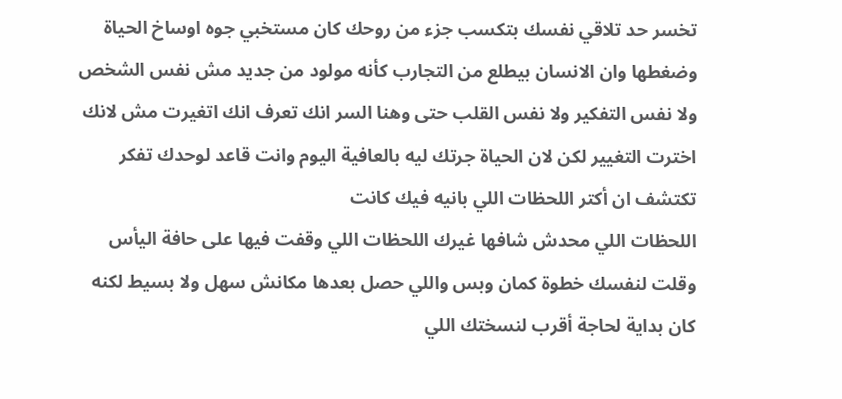تخسر حد تلاقي نفسك بتكسب جزء من روحك كان مستخبي جوه اوساخ الحياة وضغطها وان الانسان بيطلع من التجارب كأنه مولود من جديد مش نفس الشخص ولا نفس التفكير ولا نفس القلب حتى وهنا السر انك تعرف انك اتغيرت مش لانك اخترت التغيير لكن لان الحياة جرتك ليه بالعافية اليوم وانت قاعد لوحدك تفكر تكتشف ان أكتر اللحظات اللي بانيه فيك كانت
اللحظات اللي محدش شافها غيرك اللحظات اللي وقفت فيها على حافة اليأس وقلت لنفسك خطوة كمان وبس واللي حصل بعدها مكانش سهل ولا بسيط لكنه كان بداية لحاجة أقرب لنسختك اللي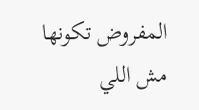المفروض تكونها مش اللي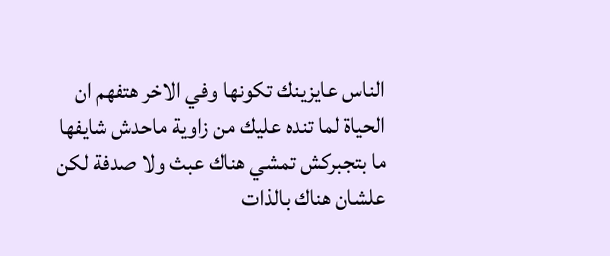الناس عايزينك تكونها وفي الاخر هتفهم ان الحياة لما تنده عليك من زاوية ماحدش شايفها ما بتجبركش تمشي هناك عبث ولا صدفة لكن علشان هناك بالذات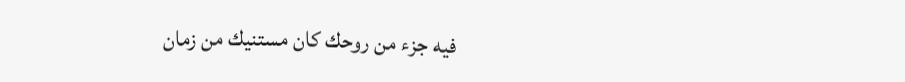فيه جزء من روحك كان مستنيك من زمان